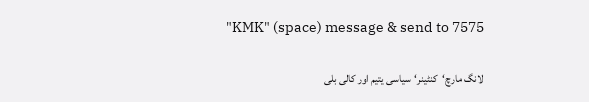"KMK" (space) message & send to 7575

لانگ مارچ‘کنٹینر‘سیاسی یتیم اور کالی بلی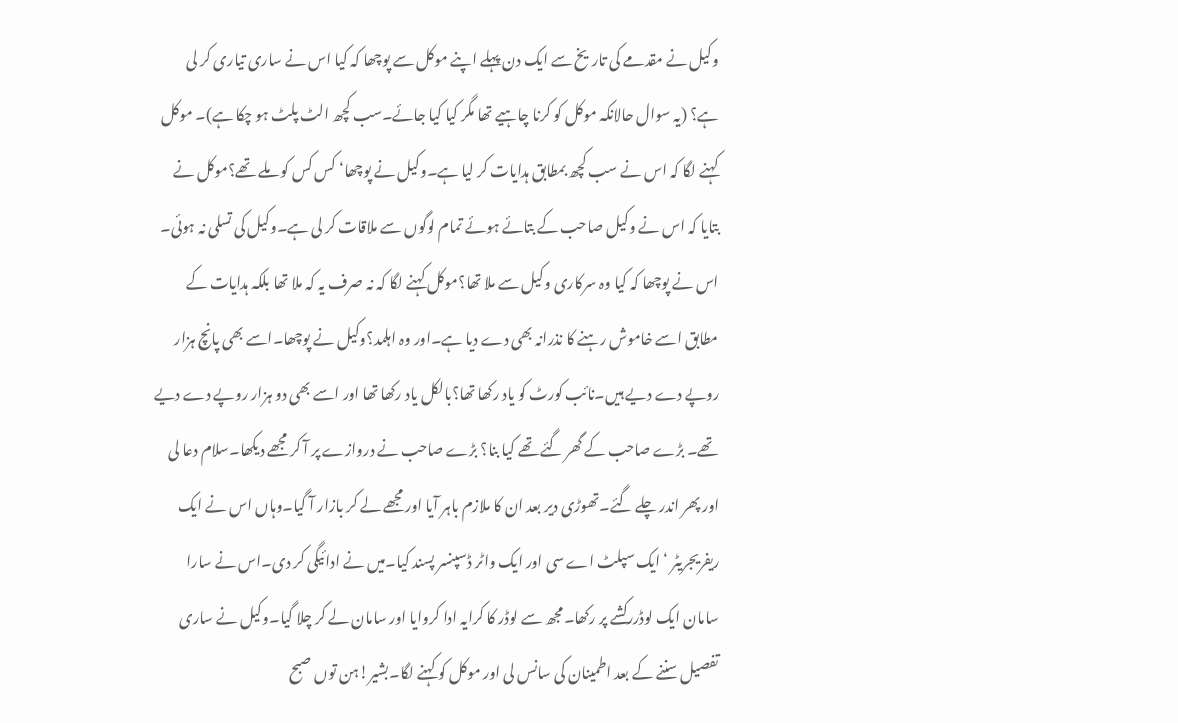وکیل نے مقدمے کی تاریخ سے ایک دن پہلے اپنے موکل سے پوچھا کہ کیا اس نے ساری تیاری کر لی ہے؟ (یہ سوال حالانکہ موکل کو کرنا چاہیے تھا مگر کیا کیا جائے۔سب کچھ الٹ پلٹ ہو چکا ہے)۔ موکل کہنے لگا کہ اس نے سب کچھ بمطابق ہدایات کر لیا ہے۔وکیل نے پوچھا‘ کس کس کو ملے تھے؟موکل نے بتایا کہ اس نے وکیل صاحب کے بتائے ہوئے تمام لوگوں سے ملاقات کر لی ہے۔وکیل کی تسلی نہ ہوئی۔ اس نے پوچھا کہ کیا وہ سرکاری وکیل سے ملا تھا؟موکل کہنے لگا کہ نہ صرف یہ کہ ملا تھا بلکہ ہدایات کے مطابق اسے خاموش رہنے کا نذرانہ بھی دے دیا ہے۔اور وہ اہلمد؟وکیل نے پوچھا۔اسے بھی پانچ ہزار روپے دے دیے ہیں۔نائب کورٹ کو یاد رکھا تھا؟بالکل یاد رکھا تھا اور اسے بھی دو ہزار روپے دے دیے تھے۔ بڑے صاحب کے گھر گئے تھے کیا بنا؟ بڑے صاحب نے دروازے پر آ کر مجھے دیکھا۔سلام دعا لی اور پھر اندر چلے گئے۔تھوڑی دیر بعد ان کا ملازم باہر آیا اور مجھے لے کر بازار آ گیا۔وہاں اس نے ایک ریفریجریٹر ‘ ایک سپلٹ اے سی اور ایک واٹر ڈسپنسر پسند کیا۔میں نے ادائیگی کر دی۔اس نے سارا سامان ایک لوڈررکشے پر رکھا۔مجھ سے لوڈر کا کرایہ ادا کروایا اور سامان لے کر چلا گیا۔وکیل نے ساری تفصیل سننے کے بعد اطمینان کی سانس لی اور موکل کو کہنے لگا۔بشیر!ہن توں صبح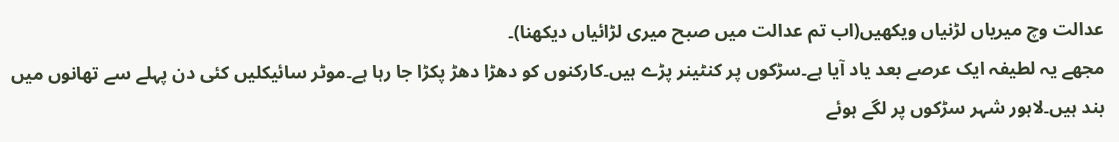عدالت وچ میریاں لڑنیاں ویکھیں(اب تم عدالت میں صبح میری لڑائیاں دیکھنا)۔
مجھے یہ لطیفہ ایک عرصے بعد یاد آیا ہے۔سڑکوں پر کنٹینر پڑے ہیں۔کارکنوں کو دھڑا دھڑ پکڑا جا رہا ہے۔موٹر سائیکلیں کئی دن پہلے سے تھانوں میں بند ہیں۔لاہور شہر سڑکوں پر لگے ہوئے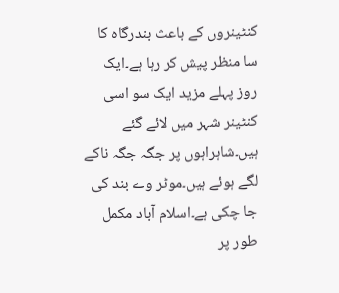کنٹینروں کے باعث بندرگاہ کا سا منظر پیش کر رہا ہے۔ایک روز پہلے مزید ایک سو اسی کنٹینر شہر میں لائے گئے ہیں۔شاہراہوں پر جگہ جگہ ناکے لگے ہوئے ہیں۔موٹر وے بند کی جا چکی ہے۔اسلام آباد مکمل طور پر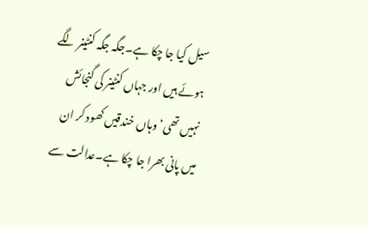سیل کیا جا چکا ہے۔جگہ جگہ کنٹینر لگے ہوئے ہیں اور جہاں کنٹینر کی گنجائش نہیں تھی‘ وہاں خندقیں کھود کر ان میں پانی بھرا جا چکا ہے۔عدالت سے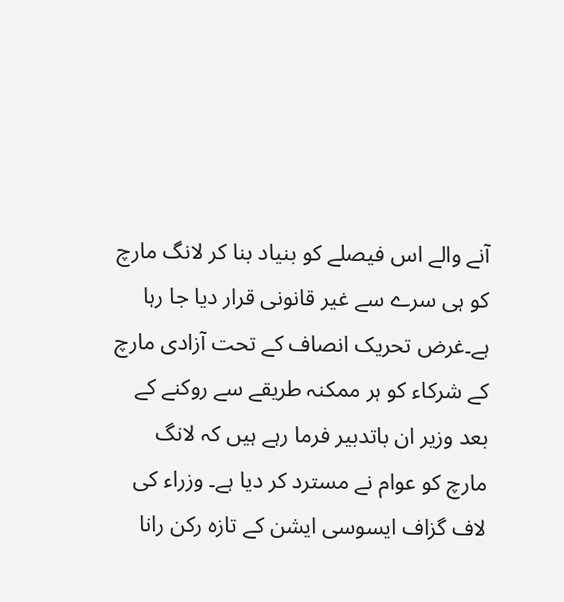آنے والے اس فیصلے کو بنیاد بنا کر لانگ مارچ کو ہی سرے سے غیر قانونی قرار دیا جا رہا ہے۔غرض تحریک انصاف کے تحت آزادی مارچ کے شرکاء کو ہر ممکنہ طریقے سے روکنے کے بعد وزیر ان باتدبیر فرما رہے ہیں کہ لانگ مارچ کو عوام نے مسترد کر دیا ہے۔ وزراء کی لاف گزاف ایسوسی ایشن کے تازہ رکن رانا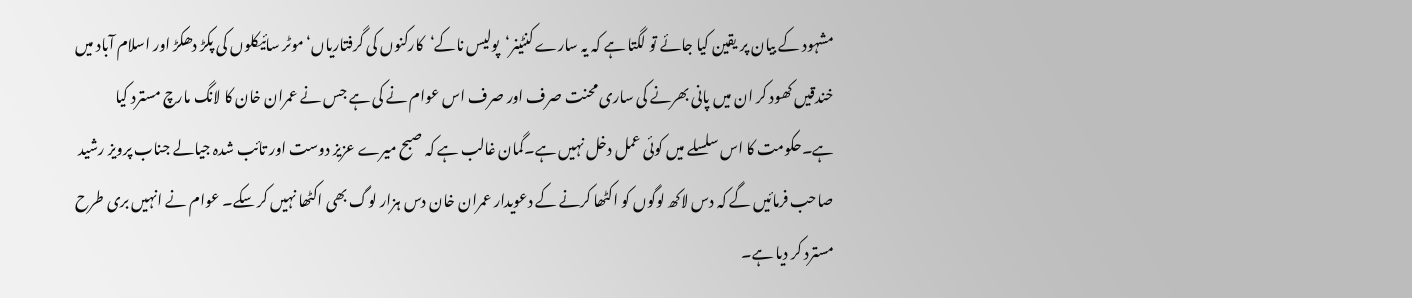مشہود کے بیان پر یقین کیا جائے تو لگتا ہے کہ یہ سارے کنٹینر‘پولیس ناکے‘کارکنوں کی گرفتاریاں‘موٹر سائیکلوں کی پکڑ دھکڑ اور اسلام آباد میں خندقیں کھود کر ان میں پانی بھرنے کی ساری محنت صرف اور صرف اس عوام نے کی ہے جس نے عمران خان کا لانگ مارچ مسترد کیا ہے۔حکومت کا اس سلسلے میں کوئی عمل دخل نہیں ہے۔گمان غالب ہے کہ صبح میرے عزیز دوست اور تائب شدہ جیالے جناب پرویز رشید صاحب فرمائیں گے کہ دس لاکھ لوگوں کو اکٹھا کرنے کے دعویدار عمران خان دس ہزار لوگ بھی اکٹھا نہیں کر سکے۔ عوام نے انہیں بری طرح مسترد کر دیا ہے۔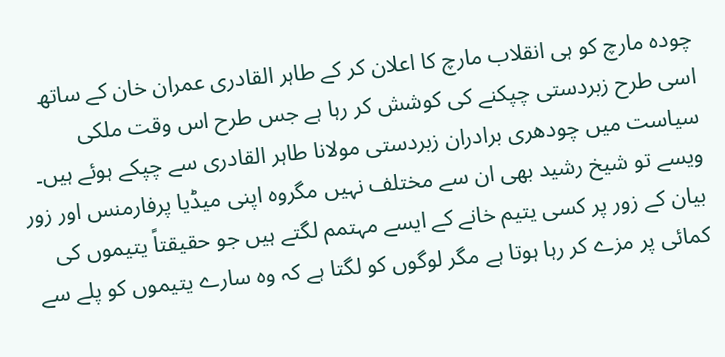چودہ مارچ کو ہی انقلاب مارچ کا اعلان کر کے طاہر القادری عمران خان کے ساتھ اسی طرح زبردستی چپکنے کی کوشش کر رہا ہے جس طرح اس وقت ملکی سیاست میں چودھری برادران زبردستی مولانا طاہر القادری سے چپکے ہوئے ہیں۔ ویسے تو شیخ رشید بھی ان سے مختلف نہیں مگروہ اپنی میڈیا پرفارمنس اور زور بیان کے زور پر کسی یتیم خانے کے ایسے مہتمم لگتے ہیں جو حقیقتاً یتیموں کی کمائی پر مزے کر رہا ہوتا ہے مگر لوگوں کو لگتا ہے کہ وہ سارے یتیموں کو پلے سے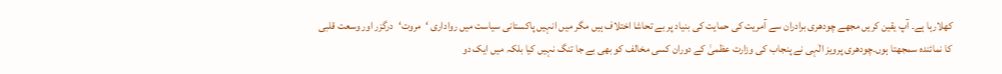کھلارہا ہے۔ آپ یقین کریں مجھے چودھری برادران سے آمریت کی حمایت کی بنیاد پر بے تحاشا اختلاف ہیں مگر میں انہیں پاکستانی سیاست میں رواداری ‘مروت‘درگزر اور وسعت قلبی کا نمائندہ سمجھتا ہوں۔چودھری پرویز الٰہی نے پنجاب کی وزارت عظمیٰ کے دوران کسی مخالف کو بھی بے جا تنگ نہیں کیا بلکہ میں ایک دو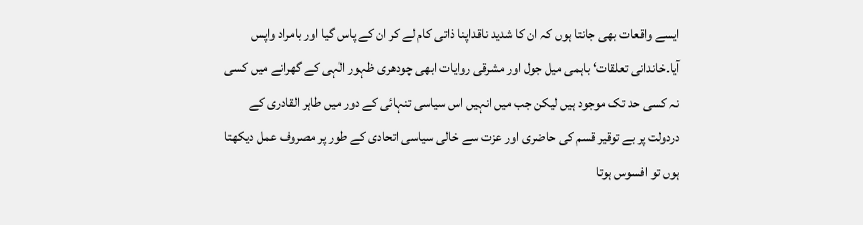ایسے واقعات بھی جانتا ہوں کہ ان کا شدید ناقداپنا ذاتی کام لے کر ان کے پاس گیا اور بامراد واپس آیا۔خاندانی تعلقات‘ باہمی میل جول اور مشرقی روایات ابھی چودھری ظہور الٰہی کے گھرانے میں کسی نہ کسی حد تک موجود ہیں لیکن جب میں انہیں اس سیاسی تنہائی کے دور میں طاہر القادری کے دردولت پر بے توقیر قسم کی حاضری اور عزت سے خالی سیاسی اتحادی کے طور پر مصروف عمل دیکھتا ہوں تو افسوس ہوتا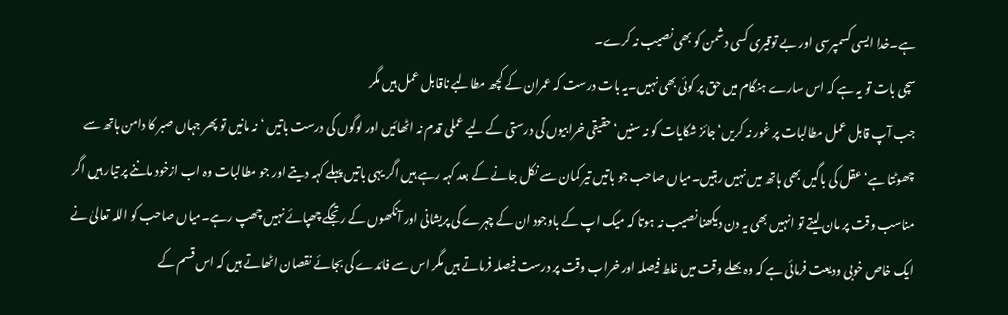ہے۔خدا ایسی کسمپرسی اور بے توقیری کسی دشمن کو بھی نصیب نہ کرے۔
سچی بات تو یہ ہے کہ اس سارے ہنگام میں حق پر کوئی بھی نہیں۔یہ بات درست کہ عمران کے کچھ مطالبے ناقابل عمل ہیں مگر
جب آپ قابل عمل مطالبات پر غور نہ کریں‘جائز شکایات کو نہ سنیں‘ حقیقی خرابیوں کی درستی کے لیے عملی قدم نہ اٹھائیں اور لوگوں کی درست باتیں ‘ نہ مانیں تو پھر جہاں صبر کا دامن ہاتھ سے چھوٹتا ہے‘ عقل کی باگیں بھی ہاتھ میں نہیں رہتیں۔میاں صاحب جو باتیں تیر کمان سے نکل جانے کے بعد کہہ رہے ہیں اگر یہی باتیں پہلے کہہ دیتے اور جو مطالبات وہ اب ازخود ماننے پر تیار ہیں اگر مناسب وقت پر مان لیتے تو انہیں بھی یہ دن دیکھنا نصیب نہ ہوتا کہ میک اپ کے باوجود ان کے چہرے کی پریشانی اور آنکھوں کے رتجگے چھپائے نہیں چھپ رہے۔میاں صاحب کو اللہ تعالیٰ نے ایک خاص خوبی ودیعت فرمائی ہے کہ وہ بھلے وقت میں غلط فیصلہ اور خراب وقت پر درست فیصلہ فرماتے ہیں مگر اس سے فائدے کی بجائے نقصان اٹھاتے ہیں کہ اس قسم کے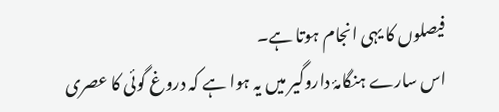فیصلوں کا یہی انجام ہوتا ہے۔
اس سارے ہنگامۂ داروگیر میں یہ ہوا ہے کہ دروغ گوئی کا عصری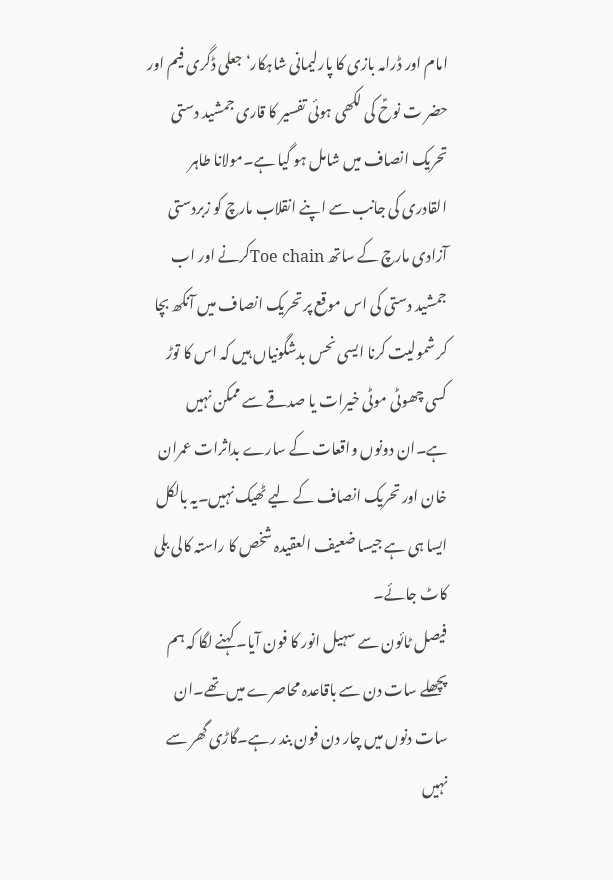امام اور ڈرامہ بازی کا پارلیمانی شاہکار‘ جعلی ڈگری فیم اور حضر ت نوحؑ کی لکھی ہوئی تفسیر کا قاری جمشید دستی تحریک انصاف میں شامل ہو گیا ہے۔مولانا طاہر القادری کی جانب سے اپنے انقلاب مارچ کو زبردستی آزادی مارچ کے ساتھ Toe chainکرنے اور اب جمشید دستی کی اس موقع پر تحریک انصاف میں آنکھ بچا کر شمولیت کرنا ایسی نحس بدشگونیاں ہیں کہ اس کا توڑ کسی چھوٹی موٹی خیرات یا صدقے سے ممکن نہیں ہے۔ان دونوں واقعات کے سارے بداثرات عمران خان اور تحریک انصاف کے لیے ٹھیک نہیں۔یہ بالکل ایسا ہی ہے جیسا ضعیف العقیدہ شخص کا راستہ کالی بلی کاٹ جائے۔
فیصل ٹائون سے سہیل انور کا فون آیا۔ کہنے لگا کہ ہم پچھلے سات دن سے باقاعدہ محاصرے میں تھے۔ان سات دنوں میں چار دن فون بند رہے۔گاڑی گھر سے نہیں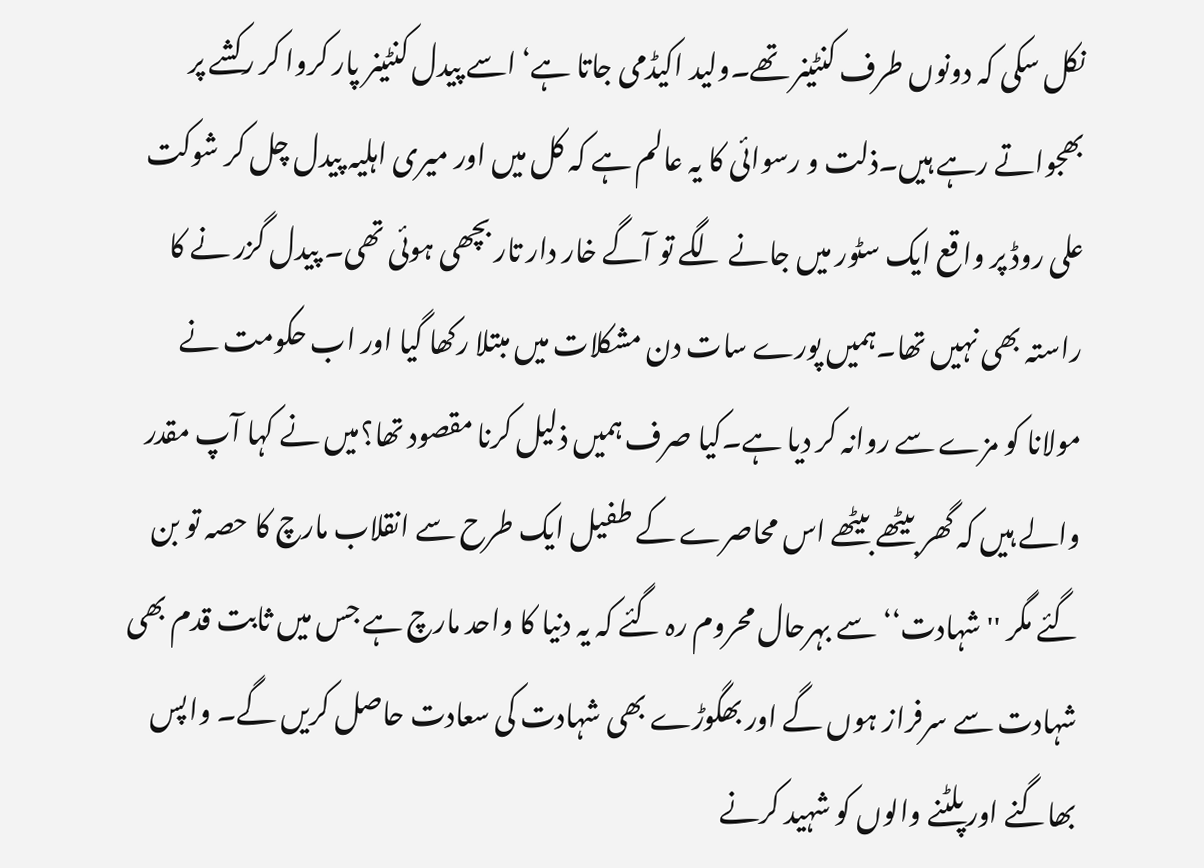نکل سکی کہ دونوں طرف کنٹینر تھے۔ولید اکیڈمی جاتا ہے‘ اسے پیدل کنٹینر پار کروا کر رکشے پر بھجواتے رہے ہیں۔ذلت و رسوائی کا یہ عالم ہے کہ کل میں اور میری اہلیہ پیدل چل کر شوکت علی روڈ پر واقع ایک سٹور میں جانے لگے تو آگے خار دار تار بچھی ہوئی تھی۔ پیدل گزر نے کا راستہ بھی نہیں تھا۔ہمیں پورے سات دن مشکلات میں مبتلا رکھا گیا اور اب حکومت نے مولانا کو مزے سے روانہ کر دیا ہے۔کیا صرف ہمیں ذلیل کرنا مقصود تھا؟میں نے کہا آپ مقدر والے ہیں کہ گھر بیٹھے بیٹھے اس محاصرے کے طفیل ایک طرح سے انقلاب مارچ کا حصہ تو بن گئے مگر ''شہادت‘‘سے بہرحال محروم رہ گئے کہ یہ دنیا کا واحد مارچ ہے جس میں ثابت قدم بھی شہادت سے سرفراز ہوں گے اور بھگوڑے بھی شہادت کی سعادت حاصل کریں گے۔ واپس بھاگنے اور پلٹنے والوں کو شہید کرنے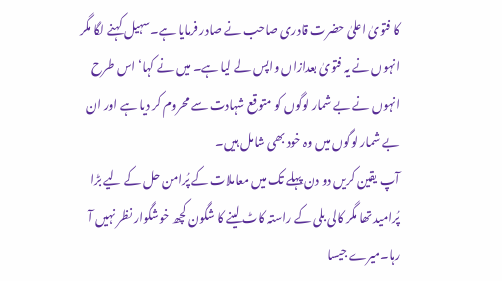کا فتویٰ اعلیٰ حضرت قادری صاحب نے صادر فرمایا ہے۔سہیل کہنے لگا مگر انہوں نے یہ فتویٰ بعدازاں واپس لے لیا ہے۔ میں نے کہا‘ اس طرح انہوں نے بے شمار لوگوں کو متوقع شہادت سے محروم کر دیا ہے اور ان بے شمار لوگوں میں وہ خود بھی شامل ہیں۔
آپ یقین کریں دو دن پہلے تک میں معاملات کے پُرامن حل کے لیے بڑا پُرامید تھا مگر کالی بلی کے راستہ کاٹ لینے کا شگون کچھ خوشگوار نظر نہیں آ رہا۔میرے جیسا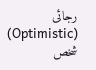رجائی (Optimistic) شخص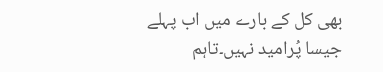بھی کل کے بارے میں اب پہلے جیسا پُرامید نہیں۔تاہم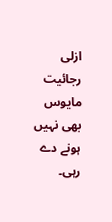ازلی رجائیت مایوس بھی نہیں ہونے دے رہی۔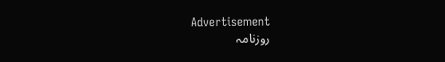Advertisement
روزنامہ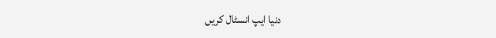دنیا ایپ انسٹال کریں